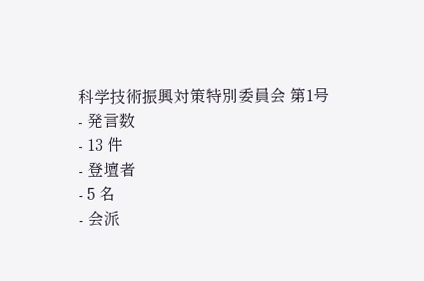科学技術振興対策特別委員会 第1号
- 発言数
- 13 件
- 登壇者
- 5 名
- 会派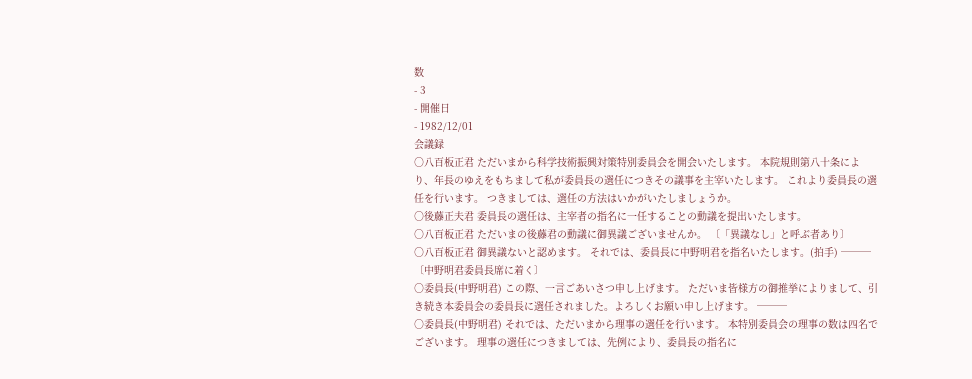数
- 3
- 開催日
- 1982/12/01
会議録
○八百板正君 ただいまから科学技術振興対策特別委員会を開会いたします。 本院規則第八十条により、年長のゆえをもちまして私が委員長の選任につきその議事を主宰いたします。 これより委員長の選任を行います。 つきましては、選任の方法はいかがいたしましょうか。
○後藤正夫君 委員長の選任は、主宰者の指名に一任することの動議を提出いたします。
○八百板正君 ただいまの後藤君の動議に御異議ございませんか。 〔「異議なし」と呼ぶ者あり〕
○八百板正君 御異議ないと認めます。 それでは、委員長に中野明君を指名いたします。(拍手) ─── 〔中野明君委員長席に着く〕
○委員長(中野明君) この際、一言ごあいさつ申し上げます。 ただいま皆様方の御推挙によりまして、引き続き本委員会の委員長に選任されました。よろしくお願い申し上げます。 ───
○委員長(中野明君) それでは、ただいまから理事の選任を行います。 本特別委員会の理事の数は四名でございます。 理事の選任につきましては、先例により、委員長の指名に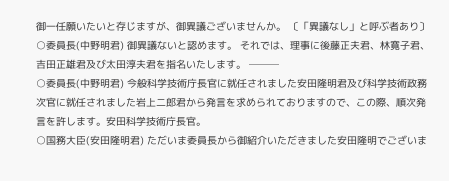御一任願いたいと存じますが、御異議ございませんか。 〔「異議なし」と呼ぶ者あり〕
○委員長(中野明君) 御異議ないと認めます。 それでは、理事に後藤正夫君、林寛子君、吉田正雄君及び太田淳夫君を指名いたします。 ───
○委員長(中野明君) 今般科学技術庁長官に就任されました安田隆明君及び科学技術政務次官に就任されました岩上二郎君から発言を求められておりますので、この際、順次発言を許します。安田科学技術庁長官。
○国務大臣(安田隆明君) ただいま委員長から御紹介いただきました安田隆明でございま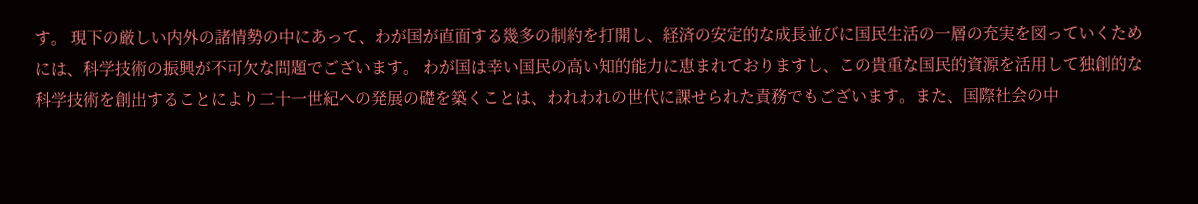す。 現下の厳しい内外の諸情勢の中にあって、わが国が直面する幾多の制約を打開し、経済の安定的な成長並びに国民生活の一層の充実を図っていくためには、科学技術の振興が不可欠な問題でございます。 わが国は幸い国民の高い知的能力に恵まれておりますし、この貴重な国民的資源を活用して独創的な科学技術を創出することにより二十一世紀への発展の礎を築くことは、われわれの世代に課せられた責務でもございます。また、国際社会の中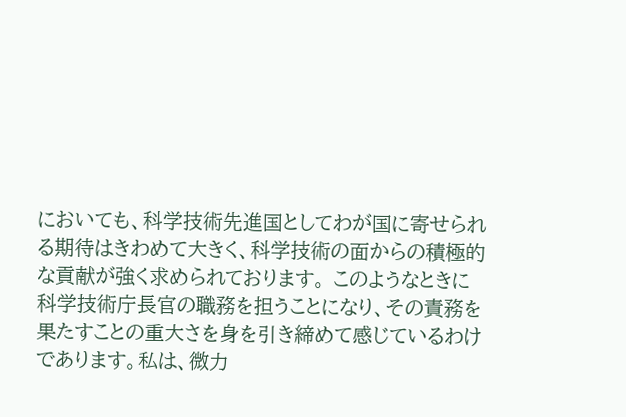においても、科学技術先進国としてわが国に寄せられる期待はきわめて大きく、科学技術の面からの積極的な貢献が強く求められております。 このようなときに科学技術庁長官の職務を担うことになり、その責務を果たすことの重大さを身を引き締めて感じているわけであります。私は、微力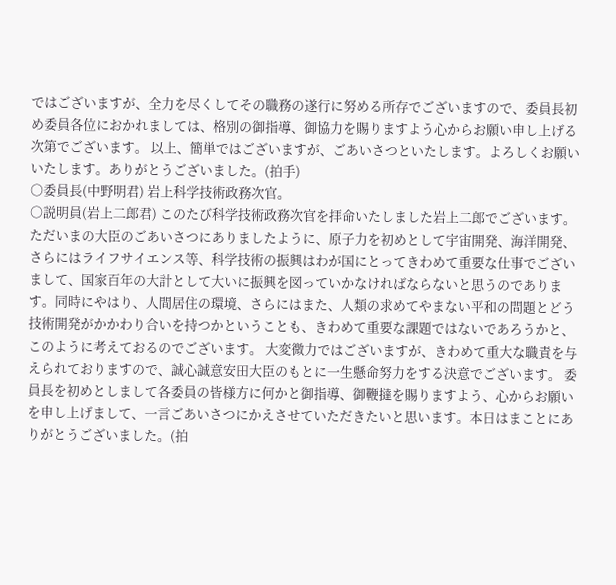ではございますが、全力を尽くしてその職務の遂行に努める所存でございますので、委員長初め委員各位におかれましては、格別の御指導、御協力を賜りますよう心からお願い申し上げる次第でございます。 以上、簡単ではございますが、ごあいさつといたします。よろしくお願いいたします。ありがとうございました。(拍手)
○委員長(中野明君) 岩上科学技術政務次官。
○説明員(岩上二郎君) このたび科学技術政務次官を拝命いたしました岩上二郎でございます。 ただいまの大臣のごあいさつにありましたように、原子力を初めとして宇宙開発、海洋開発、さらにはライフサイエンス等、科学技術の振興はわが国にとってきわめて重要な仕事でございまして、国家百年の大計として大いに振興を図っていかなければならないと思うのであります。同時にやはり、人間居住の環境、さらにはまた、人類の求めてやまない平和の問題とどう技術開発がかかわり合いを持つかということも、きわめて重要な課題ではないであろうかと、このように考えておるのでございます。 大変微力ではございますが、きわめて重大な職責を与えられておりますので、誠心誠意安田大臣のもとに一生懸命努力をする決意でございます。 委員長を初めとしまして各委員の皆様方に何かと御指導、御鞭撻を賜りますよう、心からお願いを申し上げまして、一言ごあいさつにかえさせていただきたいと思います。本日はまことにありがとうございました。(拍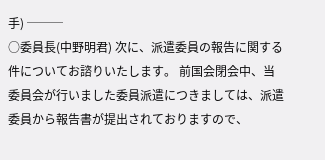手) ───
○委員長(中野明君) 次に、派遣委員の報告に関する件についてお諮りいたします。 前国会閉会中、当委員会が行いました委員派遣につきましては、派遣委員から報告書が提出されておりますので、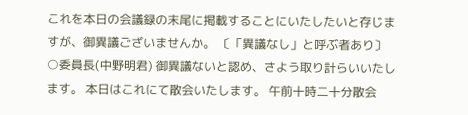これを本日の会議録の末尾に掲載することにいたしたいと存じますが、御異議ございませんか。 〔「異議なし」と呼ぶ者あり〕
○委員長(中野明君) 御異議ないと認め、さよう取り計らいいたします。 本日はこれにて散会いたします。 午前十時二十分散会